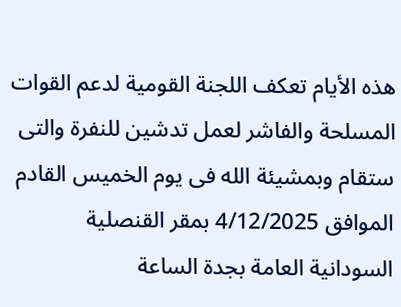هذه الأيام تعكف اللجنة القومية لدعم القوات المسلحة والفاشر لعمل تدشين للنفرة والتى ستقام وبمشيئة الله فى يوم الخميس القادم الموافق 4/12/2025 بمقر القنصلية السودانية العامة بجدة الساعة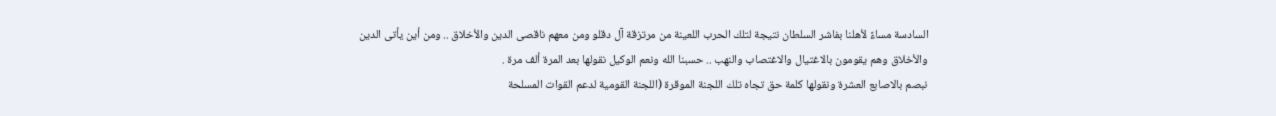السادسة مساءً لأهلنا بفاشر السلطان نتيجة لتلك الحرب اللعينة من مرتزقة آل دقلو ومن معهم ناقصى الدين والأخلاق .. ومن أين يأتى الدين والأخلاق وهم يقومون بالاغتيال والاغتصاب والنهب .. حسبنا الله ونعم الوكيل نقولها بعد المرة ألف مرة .
نبصم بالاصابع العشرة ونقولها كلمة حق تجاه تلك اللجنة الموقرة (اللجنة القومية لدعم القوات المسلحة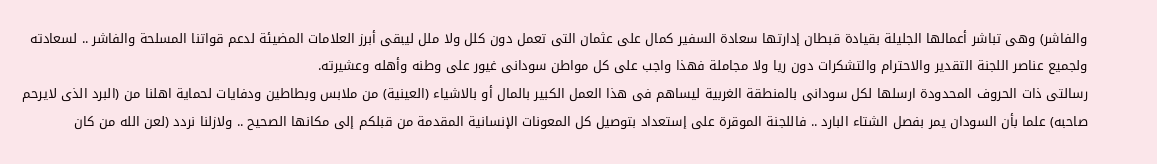والفاشر) وهى تباشر أعمالها الجليلة بقيادة قبطان إدارتها سعادة السفير كمال على عثمان التى تعمل دون كلل ولا ملل ليبقى أبرز العلامات المضيئة لدعم قواتنا المسلحة والفاشر .. لسعادته ولجميع عناصر اللجنة التقدير والاحترام والتشكرات دون ريا ولا مجاملة فهذا واجب على كل مواطن سودانى غيور على وطنه وأهله وعشيرته.
رسالتى ذات الحروف المحدودة ارسلها لكل سودانى بالمنطقة الغربية ليساهم فى هذا العمل الكبير بالمال أو بالاشياء (العينية) من ملابس وبطاطين ودفايات لحماية اهلنا من (البرد الذى لايرحم صاحبه) علما بأن السودان يمر بفصل الشتاء البارد .. فاللجنة الموقرة على إستعداد بتوصيل كل المعونات الإنسانية المقدمة من قبلكم إلى مكانها الصحيح .. ولازلنا نردد (لعن الله من كان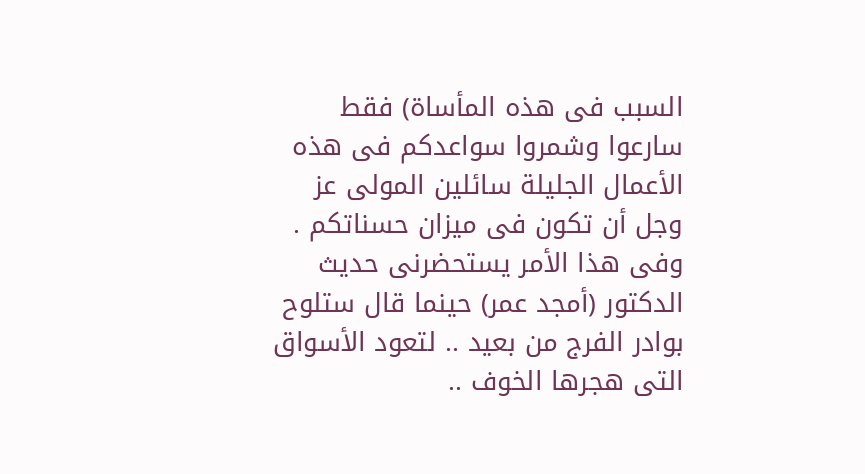السبب فى هذه المأساة) فقط سارعوا وشمروا سواعدكم فى هذه الأعمال الجليلة سائلين المولى عز وجل أن تكون فى ميزان حسناتكم .
وفى هذا الأمر يستحضرنى حديث الدكتور (أمجد عمر) حينما قال ستلوح بوادر الفرج من بعيد .. لتعود الأسواق التى هجرها الخوف ..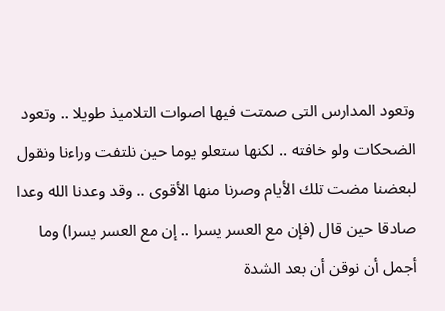وتعود المدارس التى صمتت فيها اصوات التلاميذ طويلا .. وتعود الضحكات ولو خافته .. لكنها ستعلو يوما حين نلتفت وراءنا ونقول لبعضنا مضت تلك الأيام وصرنا منها الأقوى .. وقد وعدنا الله وعدا صادقا حين قال (فإن مع العسر يسرا .. إن مع العسر يسرا) وما أجمل أن نوقن أن بعد الشدة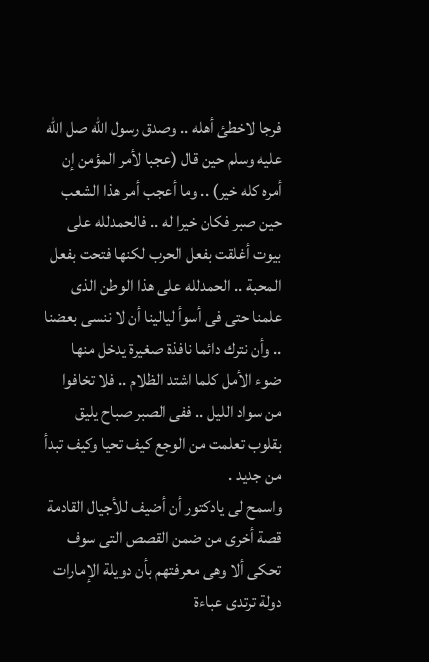فرجا لاخطئ أهله .. وصدق رسول الله صل الله عليه وسلم حين قال (عجبا لأمر المؤمن إن أمره كله خير) .. وما أعجب أمر هذا الشعب حين صبر فكان خيرا له .. فالحمدلله على بيوت أغلقت بفعل الحرب لكنها فتحت بفعل المحبة .. الحمدلله على هذا الوطن الذى علمنا حتى فى أسوأ ليالينا أن لا ننسى بعضنا .. وأن نترك دائما نافذة صغيرة يدخل منها ضوء الأمل كلما اشتد الظلام .. فلا تخافوا من سواد الليل .. ففى الصبر صباح يليق بقلوب تعلمت من الوجع كيف تحيا وكيف تبدأ من جديد .
واسمح لى يادكتور أن أضيف للأجيال القادمة قصة أخرى من ضمن القصص التى سوف تحكى ألا وهى معرفتهم بأن دويلة الإمارات دولة ترتدى عباءة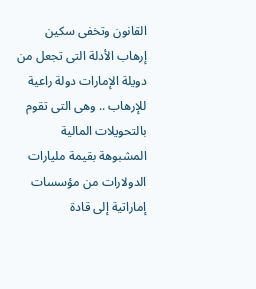القانون وتخفى سكين إرهاب الأدلة التى تجعل من دويلة الإمارات دولة راعية للإرهاب .. وهى التى تقوم بالتحويلات المالية المشبوهة بقيمة مليارات الدولارات من مؤسسات إماراتية إلى قادة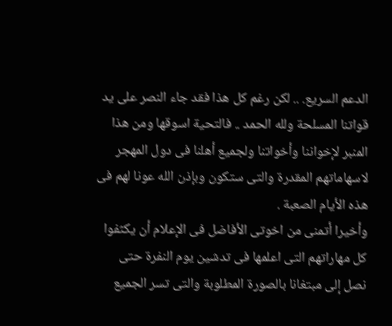الدعم السريع. .. لكن رغم كل هذا فقد جاء النصر على يد قواتنا المسلحة ولله الحمد .. فالتحية اسوقها ومن هذا المنبر لإخواننا وأخواتنا ولجميع أهلنا فى دول المهجر لاسهاماتهم المقدرة والتى ستكون وبإذن الله عونا لهم فى هذه الأيام الصعبة .
وأخيرا أتمنى من اخوتى الأفاضل فى الإعلام أن يكثفوا كل مهاراتهم التى اعلمها فى تدشين يوم النفرة حتى نصل إلى مبتغانا بالصورة المطلوبة والتى تسر الجميع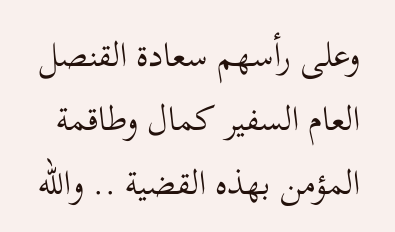وعلى رأسهم سعادة القنصل العام السفير كمال وطاقمة المؤمن بهذه القضية .. والله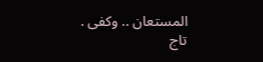المستعان .. وكفى .
تاج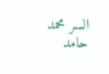السر محمد حامد